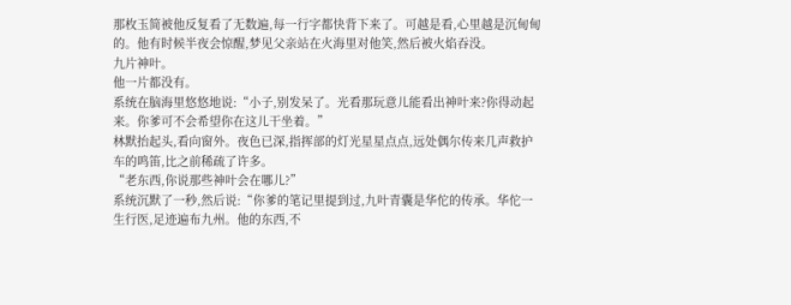那枚玉简被他反复看了无数遍,每一行字都快背下来了。可越是看,心里越是沉甸甸的。他有时候半夜会惊醒,梦见父亲站在火海里对他笑,然后被火焰吞没。
九片神叶。
他一片都没有。
系统在脑海里悠悠地说:“小子,别发呆了。光看那玩意儿能看出神叶来?你得动起来。你爹可不会希望你在这儿干坐着。”
林默抬起头,看向窗外。夜色已深,指挥部的灯光星星点点,远处偶尔传来几声救护车的鸣笛,比之前稀疏了许多。
“老东西,你说那些神叶会在哪儿?”
系统沉默了一秒,然后说:“你爹的笔记里提到过,九叶青囊是华佗的传承。华佗一生行医,足迹遍布九州。他的东西,不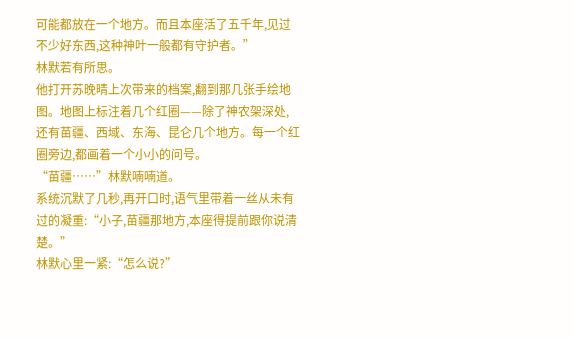可能都放在一个地方。而且本座活了五千年,见过不少好东西,这种神叶一般都有守护者。”
林默若有所思。
他打开苏晚晴上次带来的档案,翻到那几张手绘地图。地图上标注着几个红圈——除了神农架深处,还有苗疆、西域、东海、昆仑几个地方。每一个红圈旁边,都画着一个小小的问号。
“苗疆……”林默喃喃道。
系统沉默了几秒,再开口时,语气里带着一丝从未有过的凝重:“小子,苗疆那地方,本座得提前跟你说清楚。”
林默心里一紧:“怎么说?”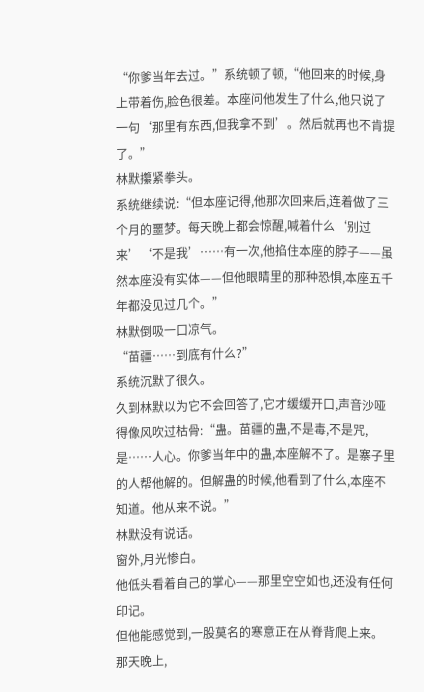“你爹当年去过。”系统顿了顿,“他回来的时候,身上带着伤,脸色很差。本座问他发生了什么,他只说了一句‘那里有东西,但我拿不到’。然后就再也不肯提了。”
林默攥紧拳头。
系统继续说:“但本座记得,他那次回来后,连着做了三个月的噩梦。每天晚上都会惊醒,喊着什么‘别过来’‘不是我’……有一次,他掐住本座的脖子——虽然本座没有实体——但他眼睛里的那种恐惧,本座五千年都没见过几个。”
林默倒吸一口凉气。
“苗疆……到底有什么?”
系统沉默了很久。
久到林默以为它不会回答了,它才缓缓开口,声音沙哑得像风吹过枯骨:“蛊。苗疆的蛊,不是毒,不是咒,是……人心。你爹当年中的蛊,本座解不了。是寨子里的人帮他解的。但解蛊的时候,他看到了什么,本座不知道。他从来不说。”
林默没有说话。
窗外,月光惨白。
他低头看着自己的掌心——那里空空如也,还没有任何印记。
但他能感觉到,一股莫名的寒意正在从脊背爬上来。
那天晚上,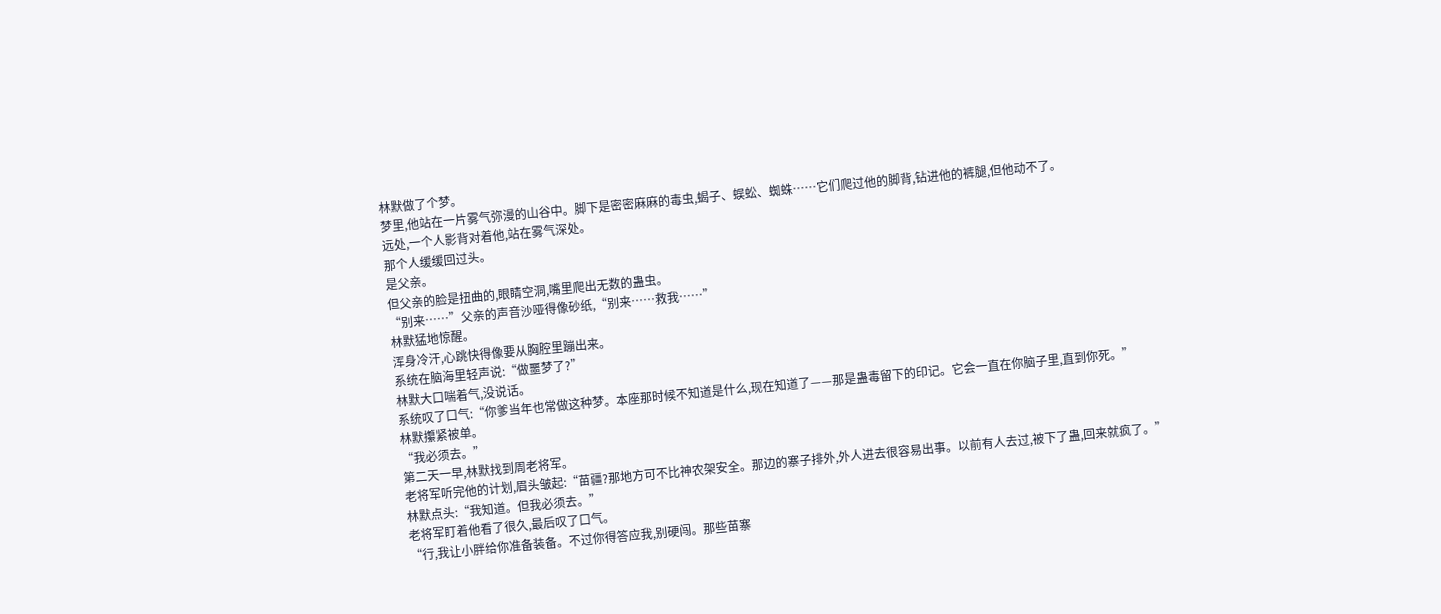林默做了个梦。
梦里,他站在一片雾气弥漫的山谷中。脚下是密密麻麻的毒虫,蝎子、蜈蚣、蜘蛛……它们爬过他的脚背,钻进他的裤腿,但他动不了。
远处,一个人影背对着他,站在雾气深处。
那个人缓缓回过头。
是父亲。
但父亲的脸是扭曲的,眼睛空洞,嘴里爬出无数的蛊虫。
“别来……”父亲的声音沙哑得像砂纸,“别来……救我……”
林默猛地惊醒。
浑身冷汗,心跳快得像要从胸腔里蹦出来。
系统在脑海里轻声说:“做噩梦了?”
林默大口喘着气,没说话。
系统叹了口气:“你爹当年也常做这种梦。本座那时候不知道是什么,现在知道了——那是蛊毒留下的印记。它会一直在你脑子里,直到你死。”
林默攥紧被单。
“我必须去。”
第二天一早,林默找到周老将军。
老将军听完他的计划,眉头皱起:“苗疆?那地方可不比神农架安全。那边的寨子排外,外人进去很容易出事。以前有人去过,被下了蛊,回来就疯了。”
林默点头:“我知道。但我必须去。”
老将军盯着他看了很久,最后叹了口气。
“行,我让小胖给你准备装备。不过你得答应我,别硬闯。那些苗寨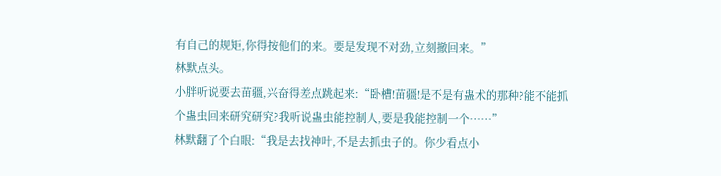有自己的规矩,你得按他们的来。要是发现不对劲,立刻撤回来。”
林默点头。
小胖听说要去苗疆,兴奋得差点跳起来:“卧槽!苗疆!是不是有蛊术的那种?能不能抓个蛊虫回来研究研究?我听说蛊虫能控制人,要是我能控制一个……”
林默翻了个白眼:“我是去找神叶,不是去抓虫子的。你少看点小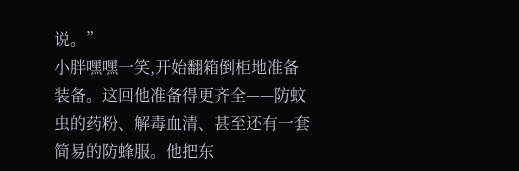说。”
小胖嘿嘿一笑,开始翻箱倒柜地准备装备。这回他准备得更齐全——防蚊虫的药粉、解毒血清、甚至还有一套简易的防蜂服。他把东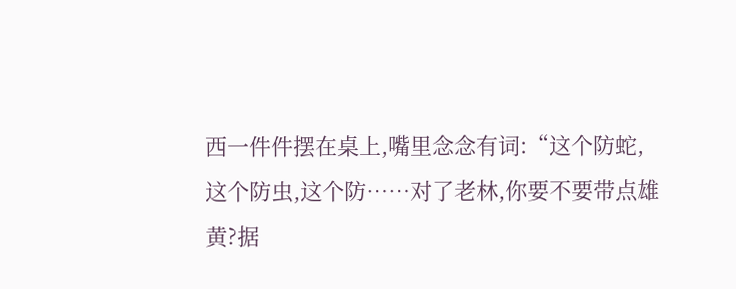西一件件摆在桌上,嘴里念念有词:“这个防蛇,这个防虫,这个防……对了老林,你要不要带点雄黄?据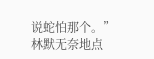说蛇怕那个。”
林默无奈地点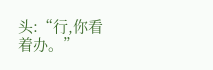头:“行,你看着办。”